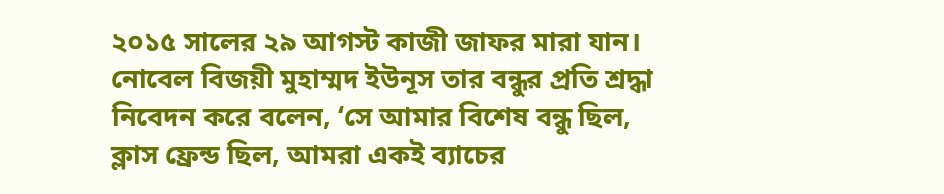২০১৫ সালের ২৯ আগস্ট কাজী জাফর মারা যান। নোবেল বিজয়ী মুহাম্মদ ইউনূস তার বন্ধুর প্রতি শ্রদ্ধা নিবেদন করে বলেন, ‘সে আমার বিশেষ বন্ধু ছিল, ক্লাস ফ্রেন্ড ছিল, আমরা একই ব্যাচের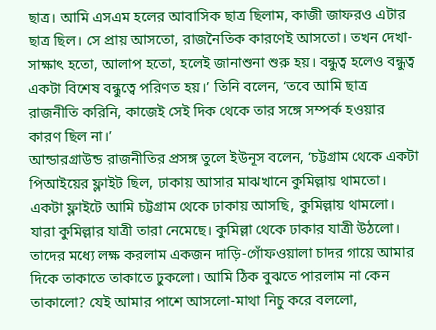ছাত্র। আমি এসএম হলের আবাসিক ছাত্র ছিলাম, কাজী জাফরও এটার ছাত্র ছিল। সে প্রায় আসতো, রাজনৈতিক কারণেই আসতো। তখন দেখা-সাক্ষাৎ হতো, আলাপ হতো, হলেই জানাশুনা শুরু হয়। বন্ধুত্ব হলেও বন্ধুত্ব একটা বিশেষ বন্ধুত্বে পরিণত হয়।’ তিনি বলেন, ‘তবে আমি ছাত্র রাজনীতি করিনি, কাজেই সেই দিক থেকে তার সঙ্গে সম্পর্ক হওয়ার কারণ ছিল না।’
আন্ডারগ্রাউন্ড রাজনীতির প্রসঙ্গ তুলে ইউনূস বলেন, ‘চট্টগ্রাম থেকে একটা পিআইয়ের ফ্লাইট ছিল, ঢাকায় আসার মাঝখানে কুমিল্লায় থামতো। একটা ফ্লাইটে আমি চট্টগ্রাম থেকে ঢাকায় আসছি, কুমিল্লায় থামলো। যারা কুমিল্লার যাত্রী তারা নেমেছে। কুমিল্লা থেকে ঢাকার যাত্রী উঠলো। তাদের মধ্যে লক্ষ করলাম একজন দাড়ি-গোঁফওয়ালা চাদর গায়ে আমার দিকে তাকাতে তাকাতে ঢুকলো। আমি ঠিক বুঝতে পারলাম না কেন তাকালো? যেই আমার পাশে আসলো-মাথা নিচু করে বললো,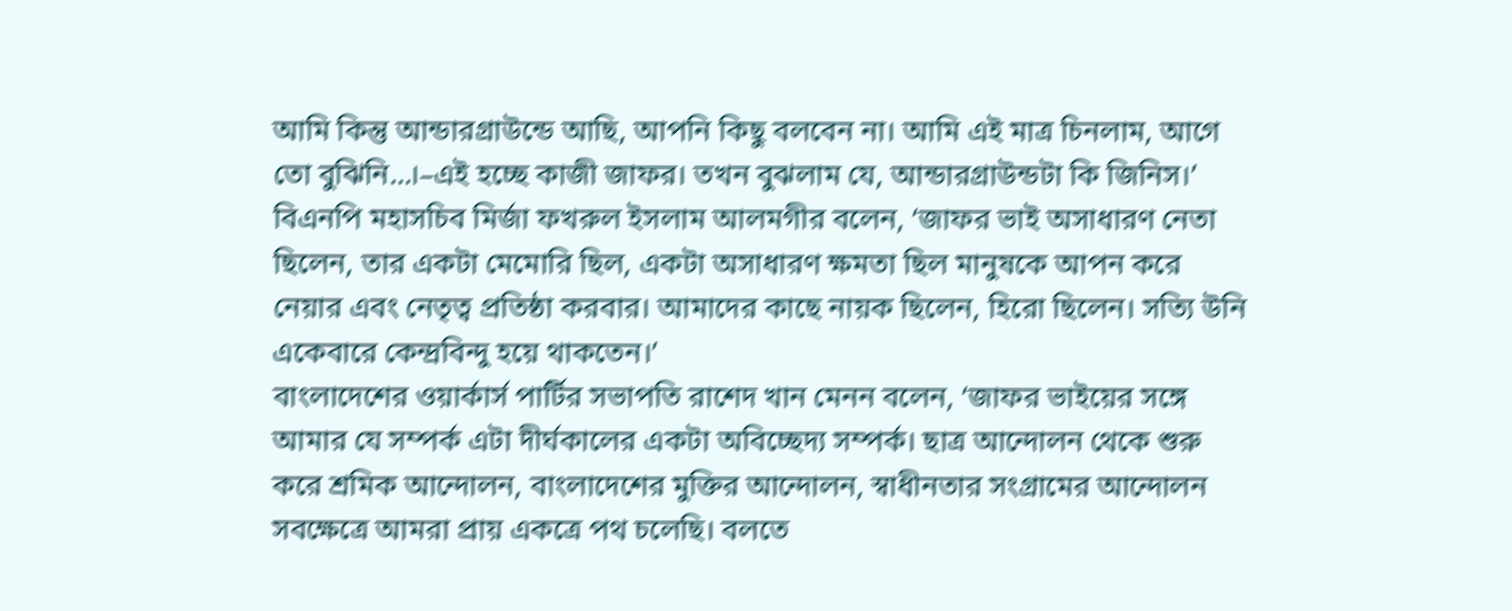আমি কিন্তু আন্ডারগ্রাউন্ডে আছি, আপনি কিছু বলবেন না। আমি এই মাত্র চিনলাম, আগে তো বুঝিনি…।–এই হচ্ছে কাজী জাফর। তখন বুঝলাম যে, আন্ডারগ্রাউন্ডটা কি জিনিস।’
বিএনপি মহাসচিব মির্জা ফখরুল ইসলাম আলমগীর বলেন, ‘জাফর ভাই অসাধারণ নেতা ছিলেন, তার একটা মেমোরি ছিল, একটা অসাধারণ ক্ষমতা ছিল মানুষকে আপন করে নেয়ার এবং নেতৃত্ব প্রতিষ্ঠা করবার। আমাদের কাছে নায়ক ছিলেন, হিরো ছিলেন। সত্যি উনি একেবারে কেন্দ্রবিন্দু হয়ে থাকতেন।’
বাংলাদেশের ওয়ার্কার্স পার্টির সভাপতি রাশেদ খান মেনন বলেন, ‘জাফর ভাইয়ের সঙ্গে আমার যে সম্পর্ক এটা দীর্ঘকালের একটা অবিচ্ছেদ্য সম্পর্ক। ছাত্র আন্দোলন থেকে শুরু করে শ্রমিক আন্দোলন, বাংলাদেশের মুক্তির আন্দোলন, স্বাধীনতার সংগ্রামের আন্দোলন সবক্ষেত্রে আমরা প্রায় একত্রে পথ চলেছি। বলতে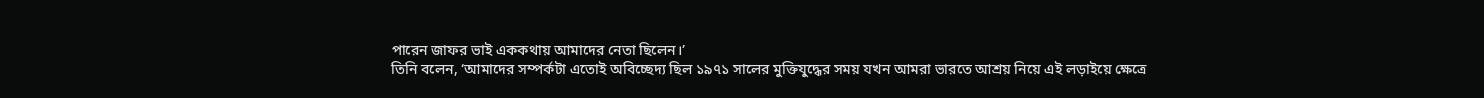পারেন জাফর ভাই এককথায় আমাদের নেতা ছিলেন।’
তিনি বলেন, ‘আমাদের সম্পর্কটা এতোই অবিচ্ছেদ্য ছিল ১৯৭১ সালের মুক্তিযুদ্ধের সময় যখন আমরা ভারতে আশ্রয় নিয়ে এই লড়াইয়ে ক্ষেত্রে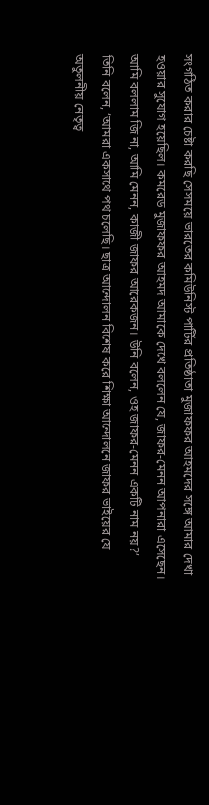সংগঠিত করার চেষ্টা করছি সেসময়ে ভারতের কমিউনিস্ট পার্টির প্রতিষ্ঠাতা মুজাফফর আহমদের সঙ্গে আমার দেখা হওয়ার সুযোগ হয়েছিল। কমরেড মুজাফফর আহমদ আমাকে দেখে বললেন যে, জাফর-মেনন আপনারা এসেছেন। আমি বললাম জি না, আমি মেনন, কাজী জাফর আরেকজন। উনি বলেন, ওহ জাফর-মেনন একটি নাম নয়?’
তিনি বলেন, ‘আমরা একসাথে পথ চলেছি। ছাত্র আন্দোলন বিশেষ করে শিক্ষা আন্দোলনে জাফর ভাইয়ের যে অতুলনীয় নেতৃত্ব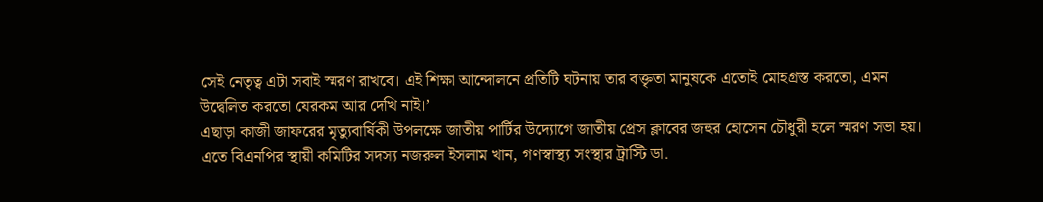সেই নেতৃত্ব এটা সবাই স্মরণ রাখবে। এই শিক্ষা আন্দোলনে প্রতিটি ঘটনায় তার বক্তৃতা মানুষকে এতোই মোহগ্রস্ত করতো, এমন উদ্বেলিত করতো যেরকম আর দেখি নাই।’
এছাড়া কাজী জাফরের মৃত্যুবার্ষিকী উপলক্ষে জাতীয় পার্টির উদ্যোগে জাতীয় প্রেস ক্লাবের জহুর হোসেন চৌধুরী হলে স্মরণ সভা হয়। এতে বিএনপির স্থায়ী কমিটির সদস্য নজরুল ইসলাম খান, গণস্বাস্থ্য সংস্থার ট্রাস্টি ডা.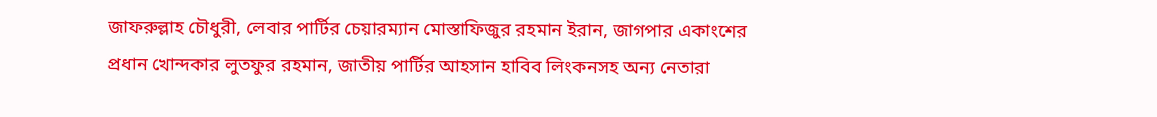জাফরুল্লাহ চৌধুরী, লেবার পার্টির চেয়ারম্যান মোস্তাফিজুর রহমান ইরান, জাগপার একাংশের প্রধান খোন্দকার লুতফুর রহমান, জাতীয় পার্টির আহসান হাবিব লিংকনসহ অন্য নেতারা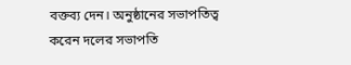বক্তব্য দেন। অনুষ্ঠানের সভাপতিত্ব করেন দলের সভাপতি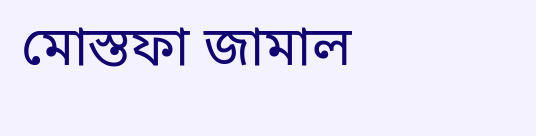মোস্তফা জামাল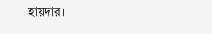হায়দার।